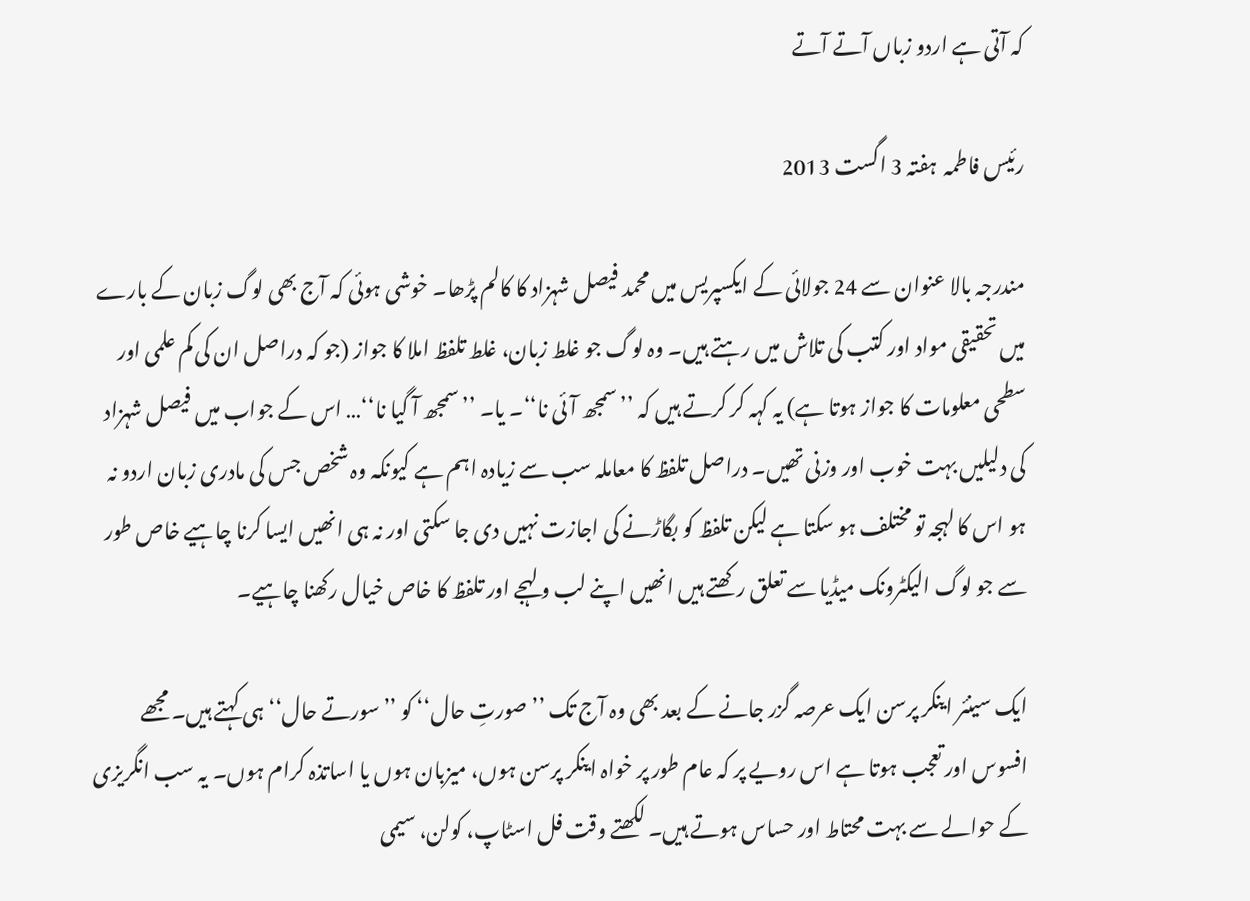کہ آتی ہے اردو زباں آتے آتے

رئیس فاطمہ  ہفتہ 3 اگست 2013

مندرجہ بالا عنوان سے 24 جولائی کے ایکسپریس میں محمد فیصل شہزاد کا کالم پڑھا۔ خوشی ہوئی کہ آج بھی لوگ زبان کے بارے میں تحقیقی مواد اور کتب کی تلاش میں رہتے ہیں۔ وہ لوگ جو غلط زبان، غلط تلفظ املا کا جواز (جو کہ دراصل ان کی کم علمی اور سطحی معلومات کا جواز ہوتا ہے) یہ کہہ کر کرتے ہیں کہ ’’سمجھ آئی نا‘‘۔ یا۔ ’’سمجھ آ گیا نا‘‘… اس کے جواب میں فیصل شہزاد کی دلیلیں بہت خوب اور وزنی تھیں۔ دراصل تلفظ کا معاملہ سب سے زیادہ اہم ہے کیونکہ وہ شخص جس کی مادری زبان اردو نہ ہو اس کا لہجہ تو مختلف ہو سکتا ہے لیکن تلفظ کو بگاڑنے کی اجازت نہیں دی جا سکتی اور نہ ہی انھیں ایسا کرنا چاہیے خاص طور سے جو لوگ الیکٹرونک میڈیا سے تعلق رکھتے ہیں انھیں اپنے لب و لہجے اور تلفظ کا خاص خیال رکھنا چاہیے۔

ایک سینئر اینکر پرسن ایک عرصہ گزر جانے کے بعد بھی وہ آج تک ’’صورتِ حال‘‘ کو ’’سورتے حال‘‘ ہی کہتے ہیں۔ مجھے افسوس اور تعجب ہوتا ہے اس رویے پر کہ عام طور پر خواہ اینکر پرسن ہوں، میزبان ہوں یا اساتذہ کرام ہوں۔ یہ سب انگریزی کے حوالے سے بہت محتاط اور حساس ہوتے ہیں۔ لکھتے وقت فل اسٹاپ، کولن، سیمی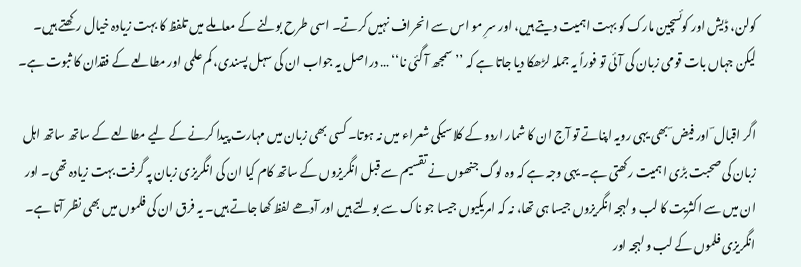کولن، ڈیش اور کوئسچین مارک کو بہت اہمیت دیتے ہیں، اور سرِ مو اس سے انحراف نہیں کرتے۔ اسی طرح بولنے کے معاملے میں تلفظ کا بہت زیادہ خیال رکھتے ہیں۔ لیکن جہاں بات قومی زبان کی آئی تو فوراً یہ جملہ لڑھکا دیا جاتا ہے کہ ’’سمجھ آ گئی نا‘‘ … دراصل یہ جواب ان کی سہل پسندی، کم علمی اور مطالعے کے فقدان کا ثبوت ہے۔

اگر اقبال ؔ اور فیض ؔ بھی یہی رویہ اپناتے تو آج ان کا شمار اردو کے کلاسیکی شعراء میں نہ ہوتا۔ کسی بھی زبان میں مہارت پیدا کرنے کے لیے مطالعے کے ساتھ ساتھ اہل زبان کی صحبت بڑی اہمیت رکھتی ہے۔ یہی وجہ ہے کہ وہ لوگ جنھوں نے تقسیم سے قبل انگریزوں کے ساتھ کام کیا ان کی انگریزی زبان پہ گرفت بہت زیادہ تھی۔ اور ان میں سے اکثریت کا لب و لہجہ انگریزوں جیسا ہی تھا، نہ کہ امریکیوں جیسا جو ناک سے بولتے ہیں اور آدھے لفظ کھا جاتے ہیں۔ یہ فرق ان کی فلموں میں بھی نظر آتا ہے۔ انگریزی فلموں کے لب و لہجہ اور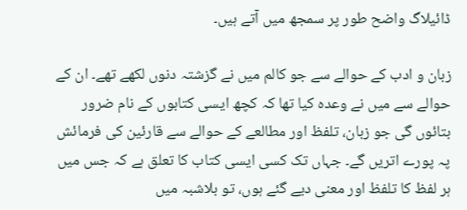ڈائیلاگ واضح طور پر سمجھ میں آتے ہیں۔

زبان و ادب کے حوالے سے جو کالم میں نے گزشتہ دنوں لکھے تھے۔ ان کے حوالے سے میں نے وعدہ کیا تھا کہ کچھ ایسی کتابوں کے نام ضرور بتائوں گی جو زبان، تلفظ اور مطالعے کے حوالے سے قارئین کی فرمائش پہ پورے اتریں گے۔ جہاں تک کسی ایسی کتاب کا تعلق ہے کہ جس میں ہر لفظ کا تلفظ اور معنی دیے گئے ہوں، تو بلاشبہ میں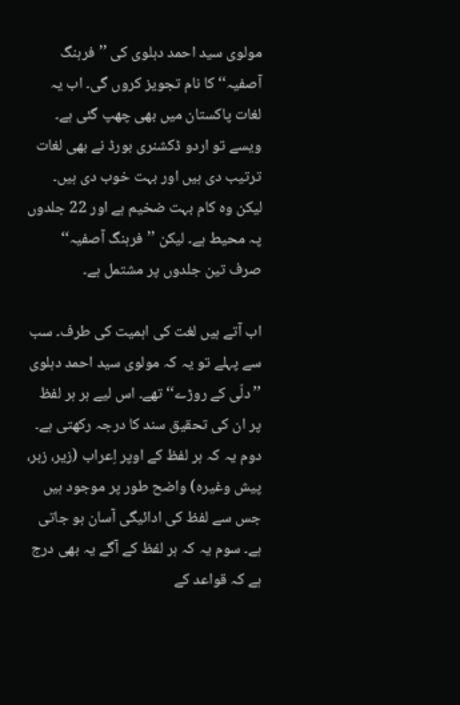مولوی سید احمد دہلوی کی ’’فرہنگ آصفیہ‘‘ کا نام تجویز کروں گی۔ اب یہ لغات پاکستان میں بھی چھپ گئی ہے۔ ویسے تو اردو ڈکشنری بورڈ نے بھی لغات ترتیب دی ہیں اور بہت خوب دی ہیں۔ لیکن وہ کام بہت ضخیم ہے اور 22 جلدوں پہ محیط ہے۔ لیکن ’’فرہنگ آصفیہ‘‘ صرف تین جلدوں پر مشتمل ہے۔

اب آتے ہیں لغت کی اہمیت کی طرف۔ سب سے پہلے تو یہ کہ مولوی سید احمد دہلوی ’’دلّی کے روڑے‘‘ تھے۔ اس لیے ہر ہر لفظ پر ان کی تحقیق سند کا درجہ رکھتی ہے۔ دوم یہ کہ ہر لفظ کے اوپر اِعراب (زیر، زبر، پیش وغیرہ) واضح طور پر موجود ہیں جس سے لفظ کی ادائیگی آسان ہو جاتی ہے۔ سوم یہ کہ ہر لفظ کے آگے یہ بھی درج ہے کہ قواعد کے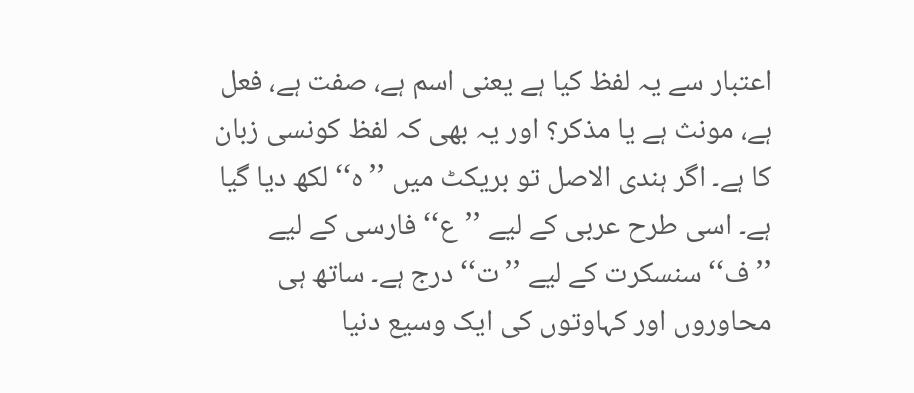اعتبار سے یہ لفظ کیا ہے یعنی اسم ہے، صفت ہے، فعل ہے، مونث ہے یا مذکر؟ اور یہ بھی کہ لفظ کونسی زبان کا ہے۔ اگر ہندی الاصل تو بریکٹ میں ’’ہ‘‘ لکھ دیا گیا ہے۔ اسی طرح عربی کے لیے ’’ع‘‘ فارسی کے لیے ’’ف‘‘ سنسکرت کے لیے ’’ت‘‘ درج ہے۔ ساتھ ہی محاوروں اور کہاوتوں کی ایک وسیع دنیا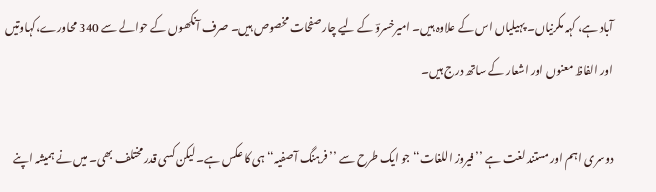آباد ہے، کہہ مکرنیاں۔ پہیلیاں اس کے علاوہ ہیں۔ امیرخسروؔ کے لیے چار صفحات مخصوص ہیں۔ صرف آنکھوں کے حوالے سے 340 محاورے،کہاوتیں اور الفاظ معنوں اور اشعار کے ساتھ درج ہیں۔

دوسری اہم اور مستند لغت ہے ’’فیروز اللغات‘‘ جو ایک طرح سے ’’فرہنگ آصفیہ‘‘ ہی کا عکس ہے۔ لیکن کسی قدر مختلف بھی۔ میں نے ہمیشہ اپنے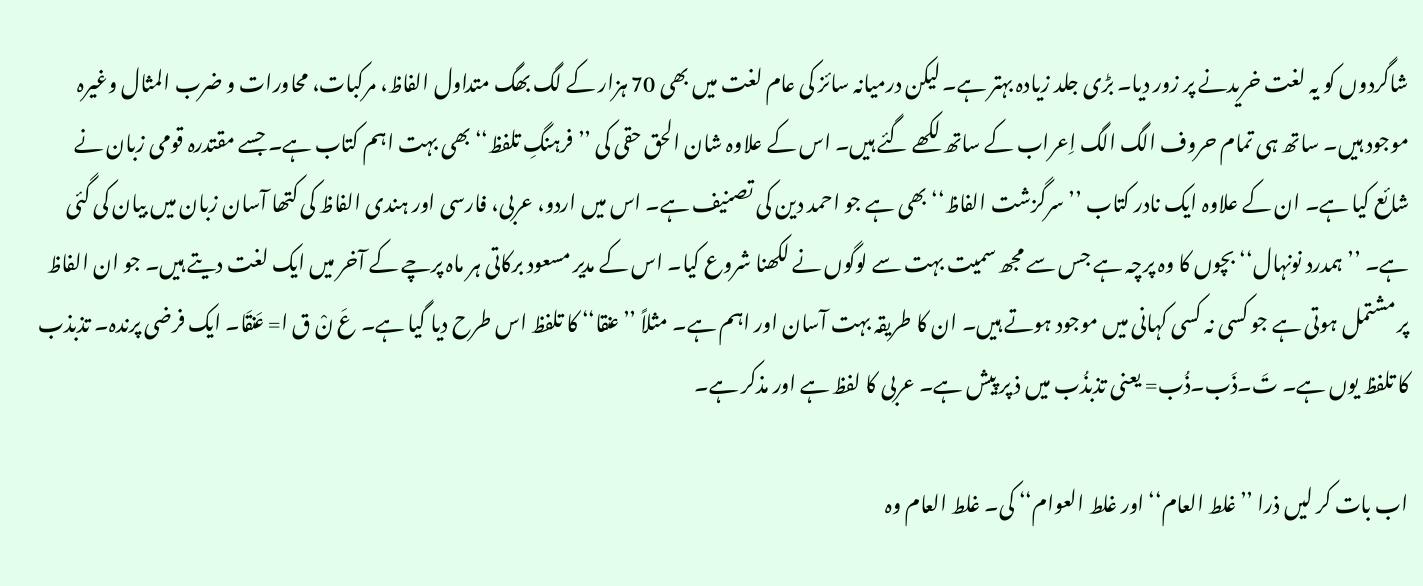شاگردوں کو یہ لغت خریدنے پر زور دیا۔ بڑی جلد زیادہ بہتر ہے۔ لیکن درمیانہ سائز کی عام لغت میں بھی 70 ہزار کے لگ بھگ متداول الفاظ، مرکبات، محاورات و ضرب المثال وغیرہ موجود ہیں۔ ساتھ ہی تمام حروف الگ الگ اِعراب کے ساتھ لکھے گئے ہیں۔ اس کے علاوہ شان الحق حقی کی ’’فرہنگِ تلفظ‘‘ بھی بہت اہم کتاب ہے۔ جسے مقتدرہ قومی زبان نے شائع کیا ہے۔ ان کے علاوہ ایک نادر کتاب ’’سرگزشت الفاظ‘‘ بھی ہے جو احمد دین کی تصنیف ہے۔ اس میں اردو، عربی، فارسی اور ہندی الفاظ کی کتھا آسان زبان میں بیان کی گئی ہے۔ ’’ہمدرد نونہال‘‘ بچوں کا وہ پرچہ ہے جس سے مجھ سمیت بہت سے لوگوں نے لکھنا شروع کیا۔ اس کے مدیر مسعود برکاتی ہر ماہ پرچے کے آخر میں ایک لغت دیتے ہیں۔ جو ان الفاظ پر مشتمل ہوتی ہے جو کسی نہ کسی کہانی میں موجود ہوتے ہیں۔ ان کا طریقہ بہت آسان اور اہم ہے۔ مثلاً ’’عنقا‘‘ کا تلفظ اس طرح دیا گیا ہے۔ عَ نْ ق ا= عَنقَا۔ ایک فرضی پرندہ۔ تذبذب کا تلفظ یوں ہے۔ تَ۔ذَب۔ذُب= یعنی تذبذُب میں ذ پر پیش ہے۔ عربی کا لفظ ہے اور مذکر ہے۔

اب بات کر لیں ذرا ’’غلط العام‘‘ اور غلط العوام‘‘ کی۔ غلط العام وہ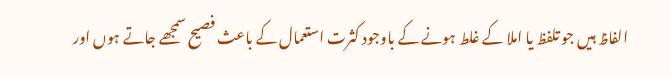الفاظ ہیں جو تلفظ یا املا کے غلط ہونے کے باوجود کثرت استعمال کے باعث فصیح سمجھے جاتے ہوں اور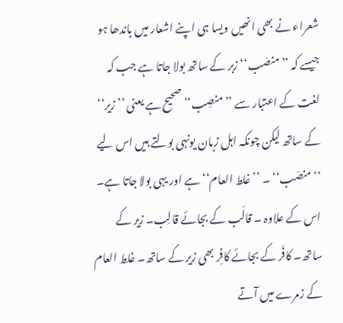شعراء نے بھی انھیں ویسا ہی اپنے اشعار میں باندھا ہو جیسے کہ ’’منصَب‘‘ زبر کے ساتھ بولا جاتا ہے جب کہ لغت کے اعتبار سے ’’منصِب‘‘ صحیح ہے یعنی ’’زیر‘‘ کے ساتھ لیکن چونکہ اہل زبان یونہی بولتے ہیں اس لیے ’’منصَب‘‘ ۔ ’’غلط العام‘‘ ہے اور یہی بولا جاتا ہے۔ اس کے علاوہ ۔ قالَب کے بجائے قالِب۔ زیر کے ساتھ۔ کافَر کے بجائے کافِر بھی زیر کے ساتھ۔ غلط العام کے زمرے میں آتے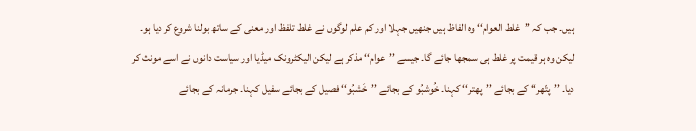ہیں۔ جب کہ ’’غلط العوام‘‘ وہ الفاظ ہیں جنھیں جہلا اور کم علم لوگوں نے غلط تلفظ اور معنی کے ساتھ بولنا شروع کر دیا ہو۔ لیکن وہ ہر قیمت پر غلط ہی سمجھا جائے گا۔ جیسے ’’عوام‘‘ مذکر ہے لیکن الیکٹرونک میڈیا اور سیاست دانوں نے اسے مونث کر دیا۔ ’’پتّھر‘‘ کے بجائے ’’پھتر‘‘ کہنا۔ خُوشبُو کے بجائے ’’خَشبُو‘‘ فصیل کے بجائے سفیل کہنا۔ جرمانہ کے بجائے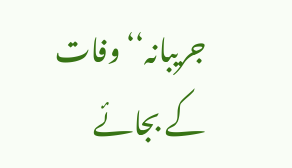جریبانہ‘‘ وفات کے بجائے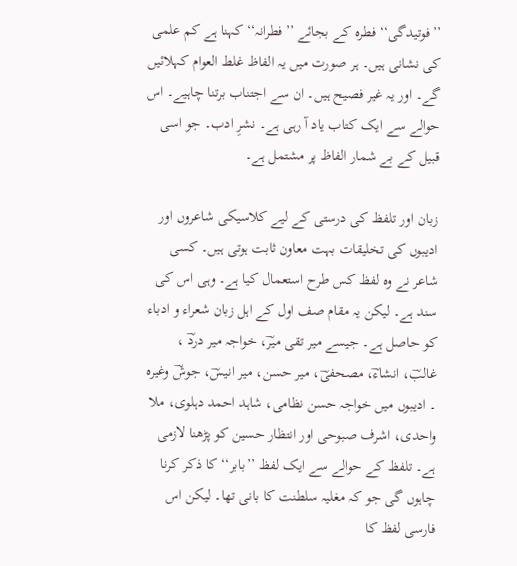’’فوتیدگی‘‘ فطرہ کے بجائے ’’فطرانہ‘‘ کہنا ہے کم علمی کی نشانی ہیں۔ ہر صورت میں یہ الفاظ غلط العوام کہلائیں گے۔ اور یہ غیر فصیح ہیں۔ ان سے اجتناب برتنا چاہیے۔ اس حوالے سے ایک کتاب یاد آ رہی ہے۔ نشرِ ادب۔ جو اسی قبیل کے بے شمار الفاظ پر مشتمل ہے۔

زبان اور تلفظ کی درستی کے لیے کلاسیکی شاعروں اور ادیبوں کی تخلیقات بہت معاون ثابت ہوتی ہیں۔ کسی شاعر نے وہ لفظ کس طرح استعمال کیا ہے۔ وہی اس کی سند ہے۔ لیکن یہ مقام صف اول کے اہل زبان شعراء و ادباء کو حاصل ہے۔ جیسے میر تقی میرؔ، خواجہ میر دردؔ ، غالبؔ، انشاءؔ، مصحفیؔ، میر حسن، میر انیسؔ، جوشؔ وغیرہ ۔ ادیبوں میں خواجہ حسن نظامی، شاہد احمد دہلوی، ملا واحدی، اشرف صبوحی اور انتظار حسین کو پڑھنا لازمی ہے۔ تلفظ کے حوالے سے ایک لفظ ’’بابر‘‘ کا ذکر کرنا چاہوں گی جو کہ مغلیہ سلطنت کا بانی تھا۔ لیکن اس فارسی لفظ کا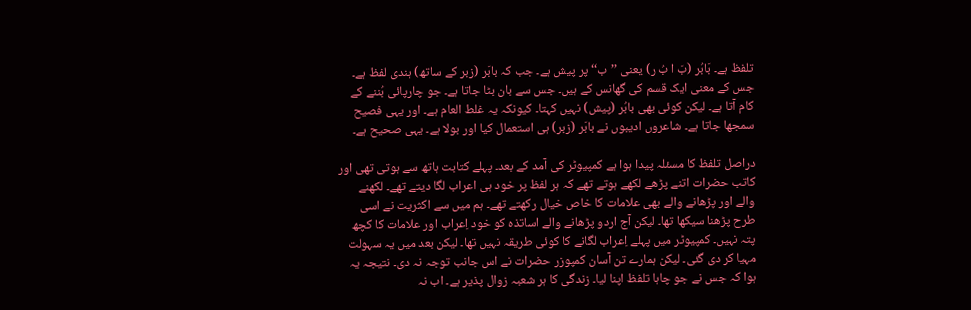تلفظ ہے۔ بَابُر (بَ ا بُ ر) یعنی ’’ب‘‘ پر پیش ہے۔ جب کہ بابَر (زبر کے ساتھ) ہندی لفظ ہے۔ جس کے معنی ایک قسم کی گھانس کے ہیں۔ جس سے بان بٹا جاتا ہے۔ جو چارپائی بُننے کے کام آتا ہے۔ لیکن کوئی بھی بابُر (پیش) نہیں کہتا۔ کیونکہ یہ غلط العام ہے۔ اور یہی فصیح سمجھا جاتا ہے۔ شاعروں ادیبوں نے بابَر (زبر) ہی استعمال کیا اور بولا ہے۔ یہی صحیح ہے۔

دراصل تلفظ کا مسئلہ پیدا ہوا ہے کمپیوٹر کی آمد کے بعد۔ پہلے کتابت ہاتھ سے ہوتی تھی اور کاتب حضرات اتنے پڑھے لکھے ہوتے تھے کہ ہر لفظ پر خود ہی اعراب لگا دیتے تھے۔ لکھنے والے اور پڑھانے والے بھی علامات کا خاص خیال رکھتے تھے۔ ہم میں سے اکثریت نے اسی طرح پڑھنا سیکھا تھا۔ لیکن آج اردو پڑھانے والے اساتذہ کو خود اِعراب اور علامات کا کچھ پتہ نہیں۔ کمپیوٹر میں پہلے اِعراب لگانے کا کوئی طریقہ نہیں تھا۔ لیکن بعد میں یہ سہولت مہیا کر دی گئی۔ لیکن ہمارے تن آسان کمپوزر حضرات نے اس جانب توجہ نہ دی۔ نتیجہ یہ ہوا کہ جس نے جو چاہا تلفظ اپنا لیا۔ زندگی کا ہر شعبہ زوال پذیر ہے۔ اب نہ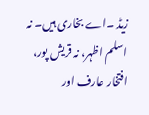زیڈ ۔اے بخاری ہیں۔ نہ اسلم اظہر، نہ قریش پور، افتخار عارف اور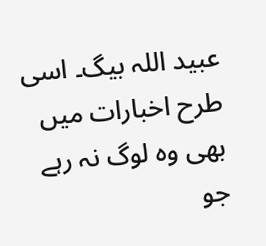عبید اللہ بیگ۔ اسی طرح اخبارات میں بھی وہ لوگ نہ رہے جو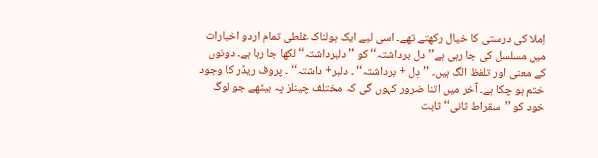اِملا کی درستی کا خیال رکھتے تھے۔ اسی لیے ایک ہولناک غلطی تمام اردو اخبارات میں مسلسل کی جا رہی ہے’’دل برداشتہ‘‘ کو ’’دلبرداشتہ‘‘ لکھا جا رہا ہے۔ دونوں کے معنی اور تلفظ الگ ہیں۔ ’’دِل + برداشتہ‘‘ ۔ دلبر+ داشتہ‘‘ ۔ پروف ریڈر کا وجود ختم ہو چکا ہے۔ آخر میں اتنا ضرور کہوں گی کہ مختلف چینلز پہ بیٹھے جو لوگ خود کو ’’سقراط ثانی‘‘ ثابت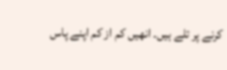کرنے پر تلے ہیں۔ انھیں کم از کم اپنے پاس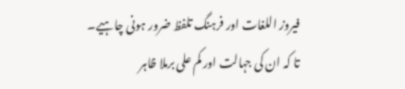فیروز اللغات اور فرہنگ تلفظ ضرور ہونی چاہیے۔ تا کہ ان کی جہالت اور کم علی برملا ظاہر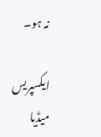نہ ہو۔

ایکسپریس میڈیا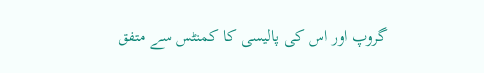گروپ اور اس کی پالیسی کا کمنٹس سے متفق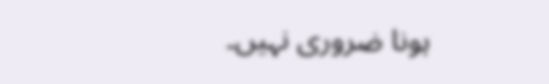ہونا ضروری نہیں۔